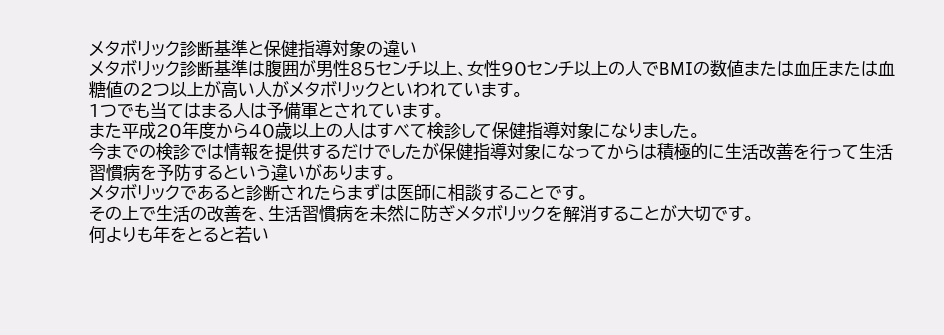メタボリック診断基準と保健指導対象の違い
メタボリック診断基準は腹囲が男性85センチ以上、女性90センチ以上の人でBMIの数値または血圧または血糖値の2つ以上が高い人がメタボリックといわれています。
1つでも当てはまる人は予備軍とされています。
また平成20年度から40歳以上の人はすべて検診して保健指導対象になりました。
今までの検診では情報を提供するだけでしたが保健指導対象になってからは積極的に生活改善を行って生活習慣病を予防するという違いがあります。
メタボリックであると診断されたらまずは医師に相談することです。
その上で生活の改善を、生活習慣病を未然に防ぎメタボリックを解消することが大切です。
何よりも年をとると若い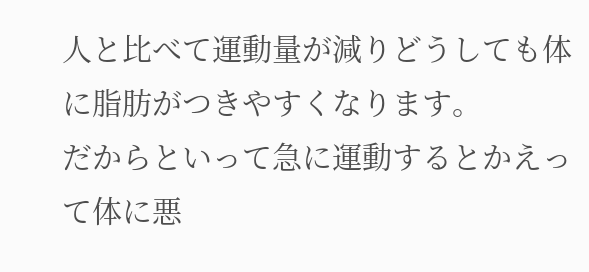人と比べて運動量が減りどうしても体に脂肪がつきやすくなります。
だからといって急に運動するとかえって体に悪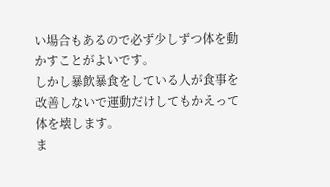い場合もあるので必ず少しずつ体を動かすことがよいです。
しかし暴飲暴食をしている人が食事を改善しないで運動だけしてもかえって体を壊します。
ま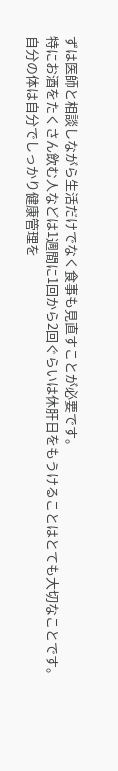ずは医師と相談しながら生活だけでなく食事も見直すことが必要です。
特にお酒をたくさん飲む人などは1週間に1回から2回ぐらいは休肝日をもうけることはとても大切なことです。
自分の体は自分でしっかり健康管理を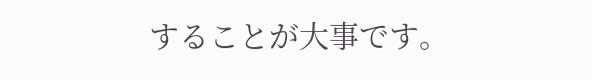することが大事です。